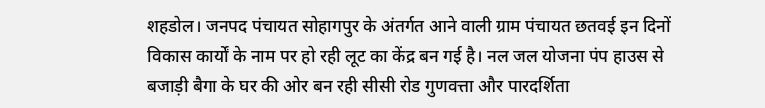शहडोल। जनपद पंचायत सोहागपुर के अंतर्गत आने वाली ग्राम पंचायत छतवई इन दिनों विकास कार्यों के नाम पर हो रही लूट का केंद्र बन गई है। नल जल योजना पंप हाउस से बजाड़ी बैगा के घर की ओर बन रही सीसी रोड गुणवत्ता और पारदर्शिता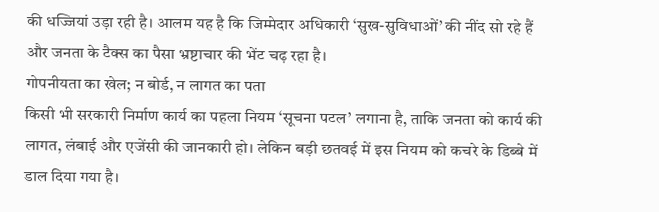की धज्जियां उड़ा रही है। आलम यह है कि जिम्मेदार अधिकारी ‘सुख-सुविधाओं’ की नींद सो रहे हैं और जनता के टैक्स का पैसा भ्रष्टाचार की भेंट चढ़ रहा है।
गोपनीयता का खेल; न बोर्ड, न लागत का पता
किसी भी सरकारी निर्माण कार्य का पहला नियम ‘सूचना पटल’ लगाना है, ताकि जनता को कार्य की लागत, लंबाई और एजेंसी की जानकारी हो। लेकिन बड़ी छतवई में इस नियम को कचरे के डिब्बे में डाल दिया गया है।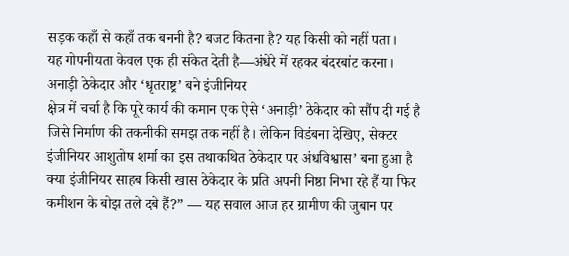सड़क कहाँ से कहाँ तक बननी है? बजट कितना है? यह किसी को नहीं पता।
यह गोपनीयता केवल एक ही संकेत देती है—अंधेरे में रहकर बंदरबांट करना।
अनाड़ी ठेकेदार और ‘धृतराष्ट्र’ बने इंजीनियर
क्षेत्र में चर्चा है कि पूरे कार्य की कमान एक ऐसे ‘अनाड़ी’ ठेकेदार को सौंप दी गई है जिसे निर्माण की तकनीकी समझ तक नहीं है। लेकिन विडंबना देखिए, सेक्टर इंजीनियर आशुतोष शर्मा का इस तथाकथित ठेकेदार पर अंधविश्वास’ बना हुआ है क्या इंजीनियर साहब किसी खास ठेकेदार के प्रति अपनी निष्ठा निभा रहे हैं या फिर कमीशन के बोझ तले दबे हैं?” — यह सवाल आज हर ग्रामीण की जुबान पर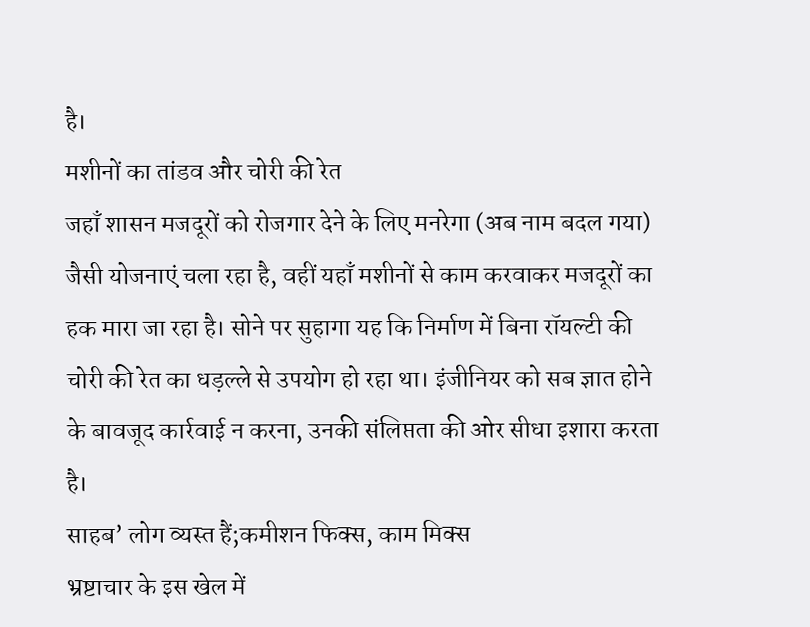है।
मशीनों का तांडव और चोरी की रेत
जहाँ शासन मजदूरों को रोजगार देने के लिए मनरेगा (अब नाम बदल गया) जैसी योजनाएं चला रहा है, वहीं यहाँ मशीनों से काम करवाकर मजदूरों का हक मारा जा रहा है। सोने पर सुहागा यह कि निर्माण में बिना रॉयल्टी की चोरी की रेत का धड़ल्ले से उपयोग हो रहा था। इंजीनियर को सब ज्ञात होने के बावजूद कार्रवाई न करना, उनकी संलिप्तता की ओर सीधा इशारा करता है।
साहब’ लोग व्यस्त हैं;कमीशन फिक्स, काम मिक्स
भ्रष्टाचार के इस खेल में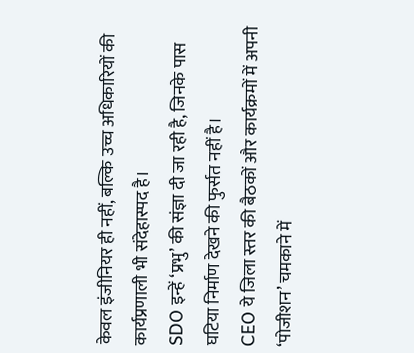केवल इंजीनियर ही नहीं, बल्कि उच्च अधिकारियों की कार्यप्रणाली भी संदेहास्पद है।
SDO इन्हें ‘प्रभु’ की संज्ञा दी जा रही है, जिनके पास घटिया निर्माण देखने की फुर्सत नहीं है।
CEO ये जिला स्तर की बैठकों और कार्यक्रमों में अपनी ‘पोजीशन’ चमकाने में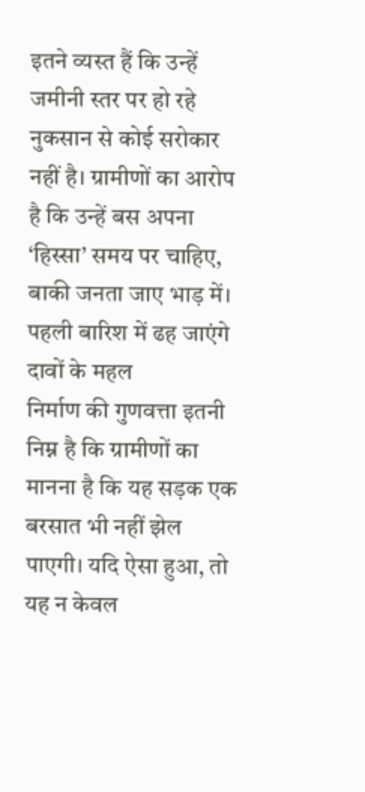इतने व्यस्त हैं कि उन्हें जमीनी स्तर पर हो रहे नुकसान से कोई सरोकार नहीं है। ग्रामीणों का आरोप है कि उन्हें बस अपना ‘हिस्सा’ समय पर चाहिए, बाकी जनता जाए भाड़ में।
पहली बारिश में ढह जाएंगे दावों के महल
निर्माण की गुणवत्ता इतनी निम्न है कि ग्रामीणों का मानना है कि यह सड़क एक बरसात भी नहीं झेल पाएगी। यदि ऐसा हुआ, तो यह न केवल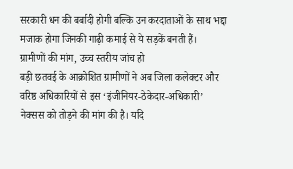सरकारी धन की बर्बादी होगी बल्कि उन करदाताओं के साथ भद्दा मजाक होगा जिनकी गाढ़ी कमाई से ये सड़कें बनती हैं।
ग्रामीणों की मांग, उच्च स्तरीय जांच हो
बड़ी छतवई के आक्रोशित ग्रामीणों ने अब जिला कलेक्टर और वरिष्ठ अधिकारियों से इस ‘इंजीनियर-ठेकेदार-अधिकारी’ नेक्सस को तोड़ने की मांग की है। यदि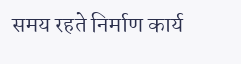समय रहते निर्माण कार्य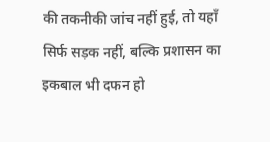की तकनीकी जांच नहीं हुई, तो यहाँ सिर्फ सड़क नहीं, बल्कि प्रशासन का इकबाल भी दफन हो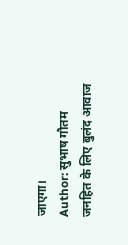जाएगा।
Author: सुभाष गौतम
जनहित के लिए बुलंद आवाज